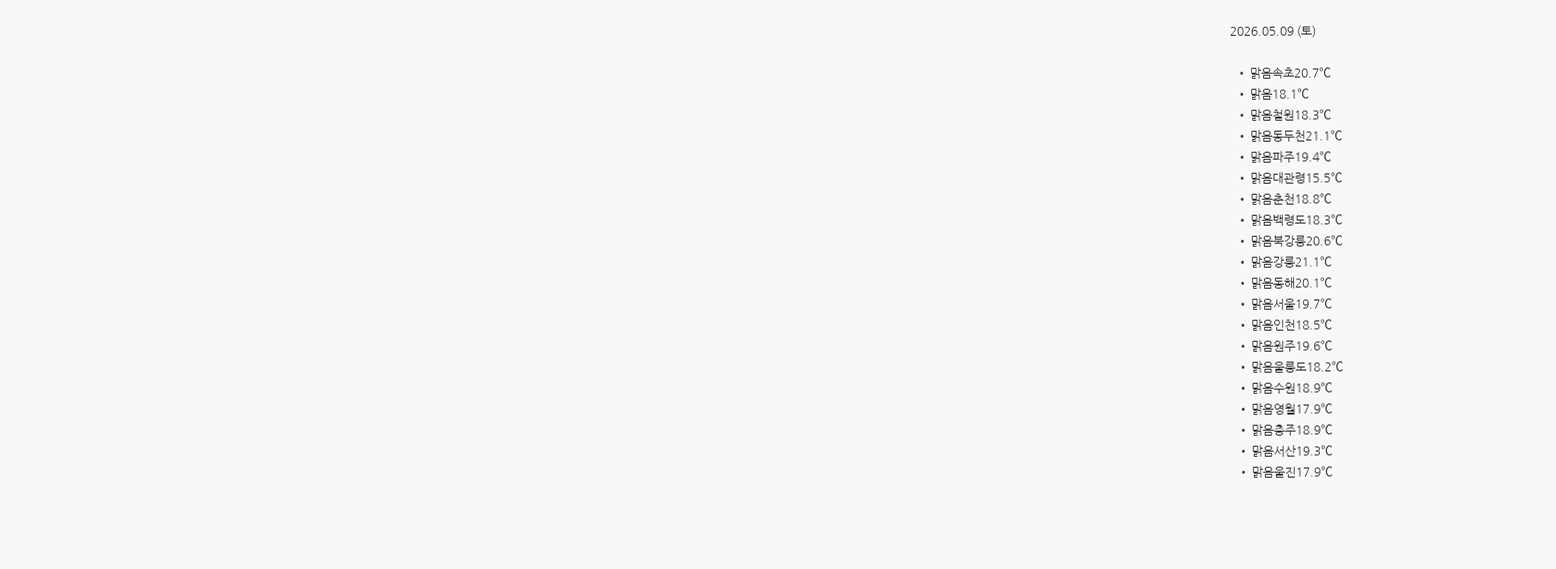2026.05.09 (토)

  • 맑음속초20.7℃
  • 맑음18.1℃
  • 맑음철원18.3℃
  • 맑음동두천21.1℃
  • 맑음파주19.4℃
  • 맑음대관령15.5℃
  • 맑음춘천18.8℃
  • 맑음백령도18.3℃
  • 맑음북강릉20.6℃
  • 맑음강릉21.1℃
  • 맑음동해20.1℃
  • 맑음서울19.7℃
  • 맑음인천18.5℃
  • 맑음원주19.6℃
  • 맑음울릉도18.2℃
  • 맑음수원18.9℃
  • 맑음영월17.9℃
  • 맑음충주18.9℃
  • 맑음서산19.3℃
  • 맑음울진17.9℃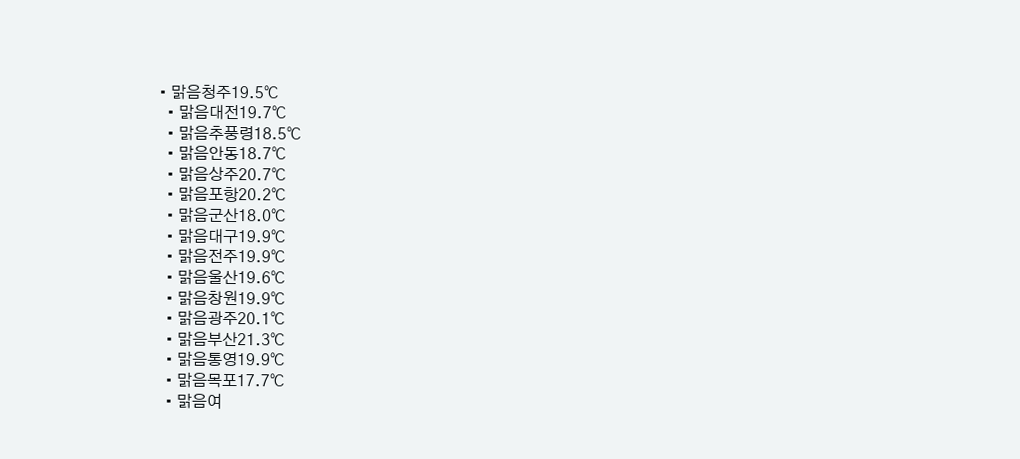• 맑음청주19.5℃
  • 맑음대전19.7℃
  • 맑음추풍령18.5℃
  • 맑음안동18.7℃
  • 맑음상주20.7℃
  • 맑음포항20.2℃
  • 맑음군산18.0℃
  • 맑음대구19.9℃
  • 맑음전주19.9℃
  • 맑음울산19.6℃
  • 맑음창원19.9℃
  • 맑음광주20.1℃
  • 맑음부산21.3℃
  • 맑음통영19.9℃
  • 맑음목포17.7℃
  • 맑음여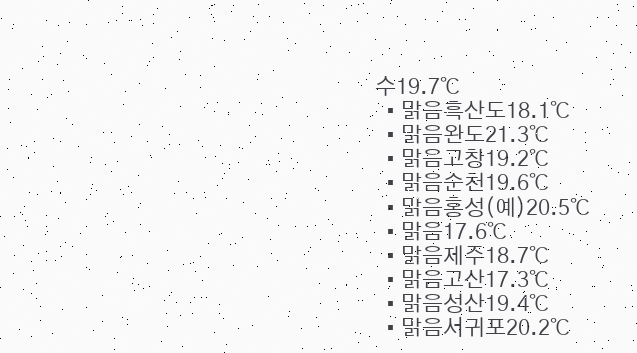수19.7℃
  • 맑음흑산도18.1℃
  • 맑음완도21.3℃
  • 맑음고창19.2℃
  • 맑음순천19.6℃
  • 맑음홍성(예)20.5℃
  • 맑음17.6℃
  • 맑음제주18.7℃
  • 맑음고산17.3℃
  • 맑음성산19.4℃
  • 맑음서귀포20.2℃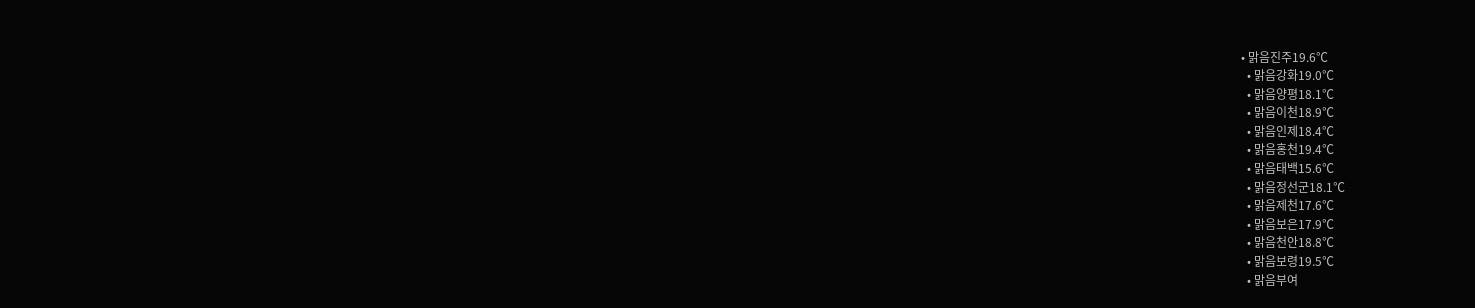• 맑음진주19.6℃
  • 맑음강화19.0℃
  • 맑음양평18.1℃
  • 맑음이천18.9℃
  • 맑음인제18.4℃
  • 맑음홍천19.4℃
  • 맑음태백15.6℃
  • 맑음정선군18.1℃
  • 맑음제천17.6℃
  • 맑음보은17.9℃
  • 맑음천안18.8℃
  • 맑음보령19.5℃
  • 맑음부여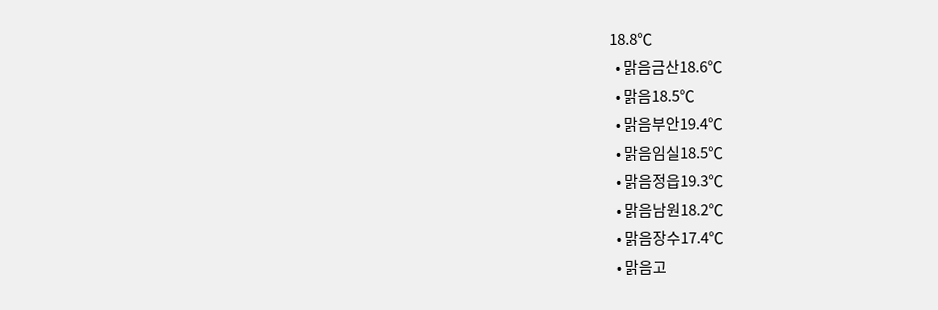18.8℃
  • 맑음금산18.6℃
  • 맑음18.5℃
  • 맑음부안19.4℃
  • 맑음임실18.5℃
  • 맑음정읍19.3℃
  • 맑음남원18.2℃
  • 맑음장수17.4℃
  • 맑음고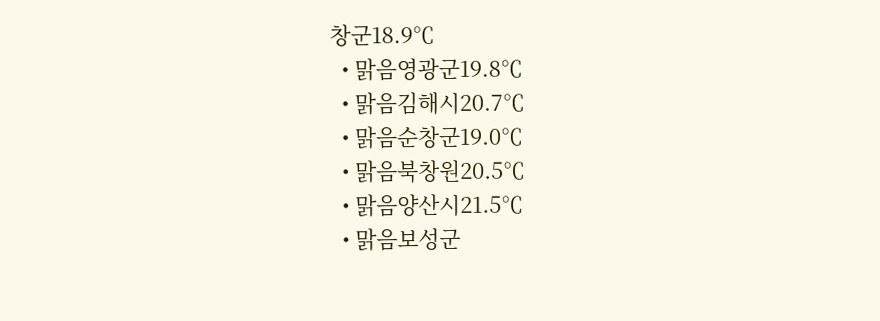창군18.9℃
  • 맑음영광군19.8℃
  • 맑음김해시20.7℃
  • 맑음순창군19.0℃
  • 맑음북창원20.5℃
  • 맑음양산시21.5℃
  • 맑음보성군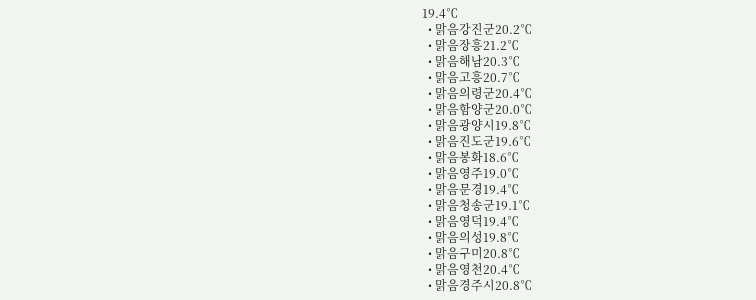19.4℃
  • 맑음강진군20.2℃
  • 맑음장흥21.2℃
  • 맑음해남20.3℃
  • 맑음고흥20.7℃
  • 맑음의령군20.4℃
  • 맑음함양군20.0℃
  • 맑음광양시19.8℃
  • 맑음진도군19.6℃
  • 맑음봉화18.6℃
  • 맑음영주19.0℃
  • 맑음문경19.4℃
  • 맑음청송군19.1℃
  • 맑음영덕19.4℃
  • 맑음의성19.8℃
  • 맑음구미20.8℃
  • 맑음영천20.4℃
  • 맑음경주시20.8℃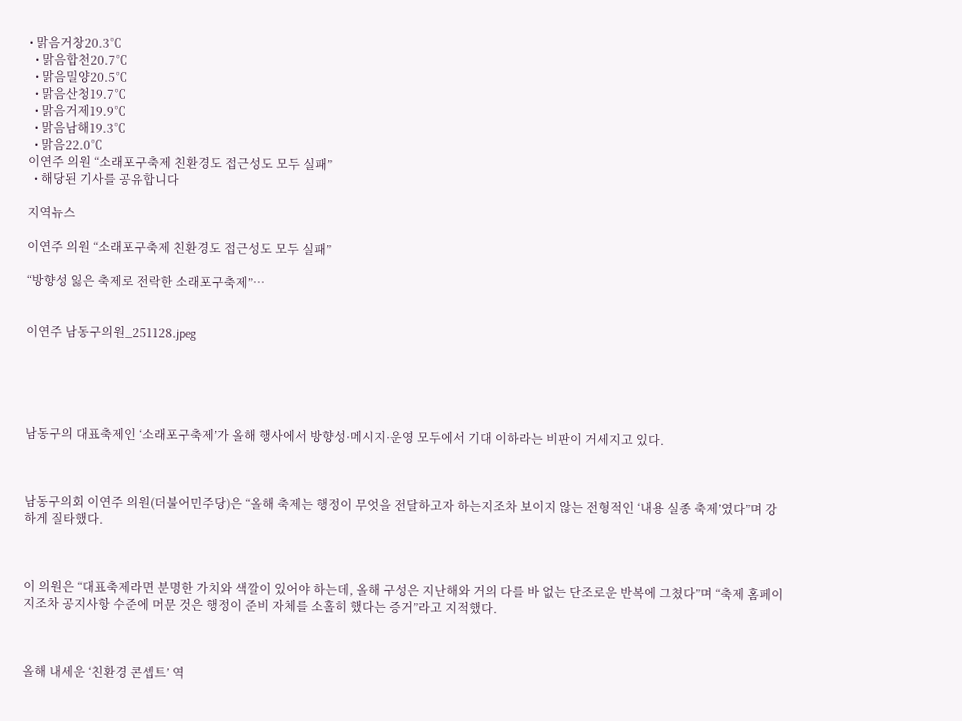• 맑음거창20.3℃
  • 맑음합천20.7℃
  • 맑음밀양20.5℃
  • 맑음산청19.7℃
  • 맑음거제19.9℃
  • 맑음남해19.3℃
  • 맑음22.0℃
이연주 의원 “소래포구축제 친환경도 접근성도 모두 실패”
  • 해당된 기사를 공유합니다

지역뉴스

이연주 의원 “소래포구축제 친환경도 접근성도 모두 실패”

“방향성 잃은 축제로 전락한 소래포구축제”…


이연주 남동구의원_251128.jpeg





남동구의 대표축제인 ‘소래포구축제’가 올해 행사에서 방향성·메시지·운영 모두에서 기대 이하라는 비판이 거세지고 있다.



남동구의회 이연주 의원(더불어민주당)은 “올해 축제는 행정이 무엇을 전달하고자 하는지조차 보이지 않는 전형적인 ‘내용 실종 축제’였다”며 강하게 질타했다.



이 의원은 “대표축제라면 분명한 가치와 색깔이 있어야 하는데, 올해 구성은 지난해와 거의 다를 바 없는 단조로운 반복에 그쳤다”며 “축제 홈페이지조차 공지사항 수준에 머문 것은 행정이 준비 자체를 소홀히 했다는 증거”라고 지적했다.



올해 내세운 ‘친환경 콘셉트’ 역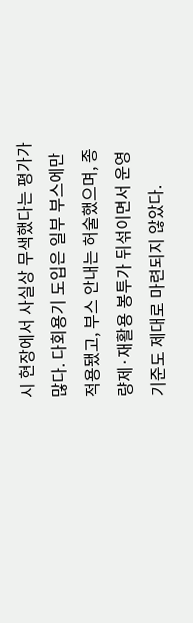시 현장에서 사실상 무색했다는 평가가 많다. 다회용기 도입은 일부 부스에만 적용됐고, 부스 안내는 허술했으며, 종량제·재활용 봉투가 뒤섞이면서 운영 기준도 제대로 마련되지 않았다.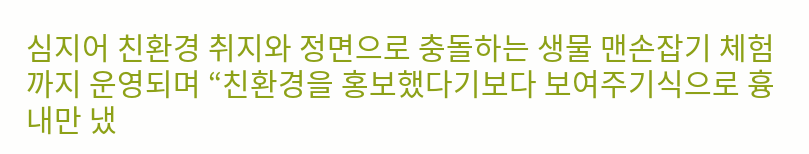심지어 친환경 취지와 정면으로 충돌하는 생물 맨손잡기 체험까지 운영되며 “친환경을 홍보했다기보다 보여주기식으로 흉내만 냈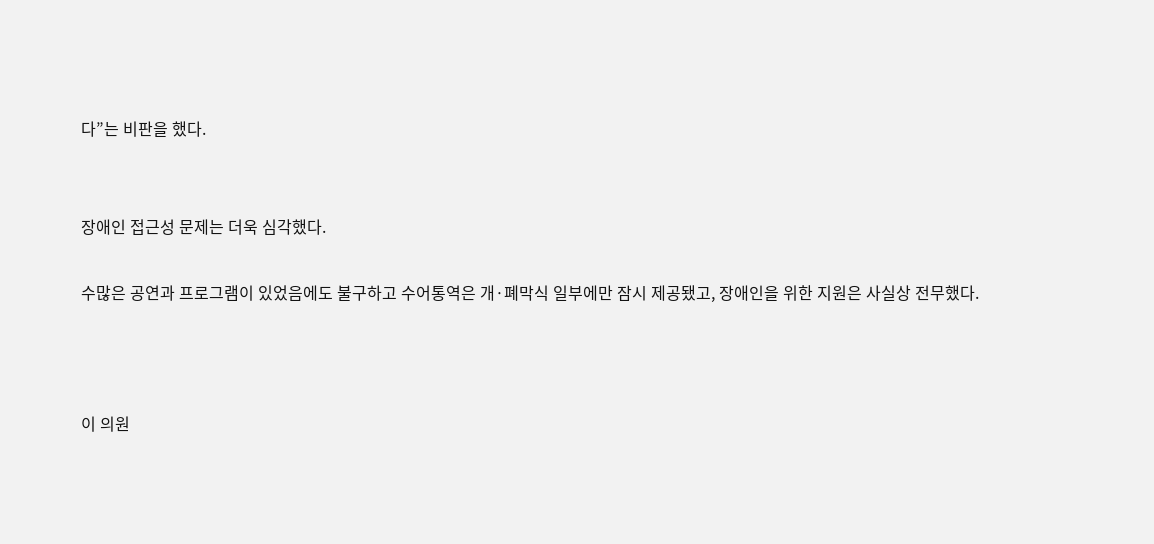다”는 비판을 했다.


장애인 접근성 문제는 더욱 심각했다.

수많은 공연과 프로그램이 있었음에도 불구하고 수어통역은 개·폐막식 일부에만 잠시 제공됐고, 장애인을 위한 지원은 사실상 전무했다.



이 의원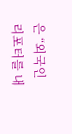은 “외국인 리포터를 내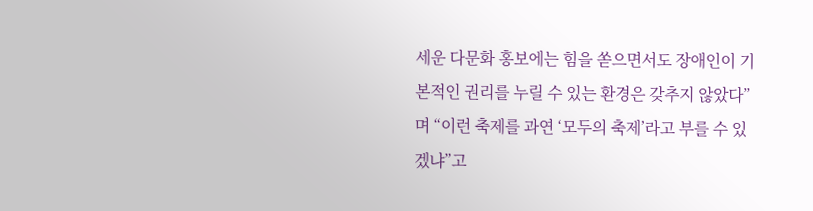세운 다문화 홍보에는 힘을 쏟으면서도 장애인이 기본적인 권리를 누릴 수 있는 환경은 갖추지 않았다”며 “이런 축제를 과연 ‘모두의 축제’라고 부를 수 있겠냐”고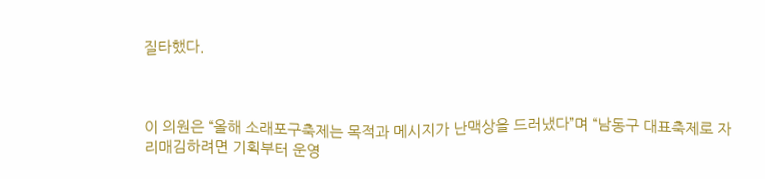질타했다.



이 의원은 “올해 소래포구축제는 목적과 메시지가 난맥상을 드러냈다”며 “남동구 대표축제로 자리매김하려면 기획부터 운영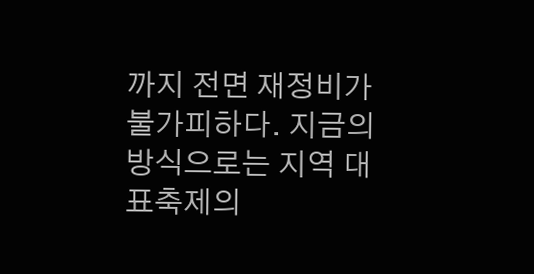까지 전면 재정비가 불가피하다. 지금의 방식으로는 지역 대표축제의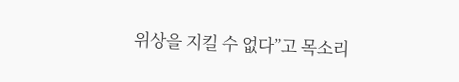위상을 지킬 수 없다”고 목소리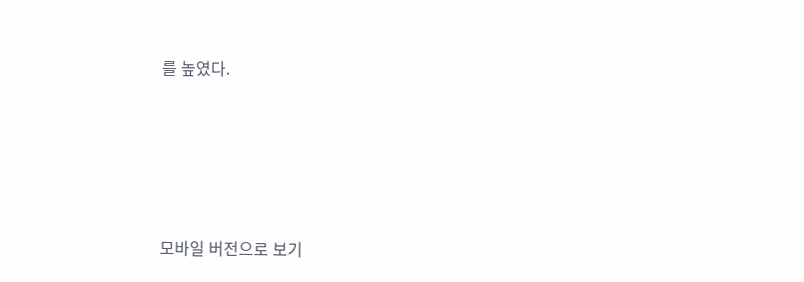를 높였다.









모바일 버전으로 보기